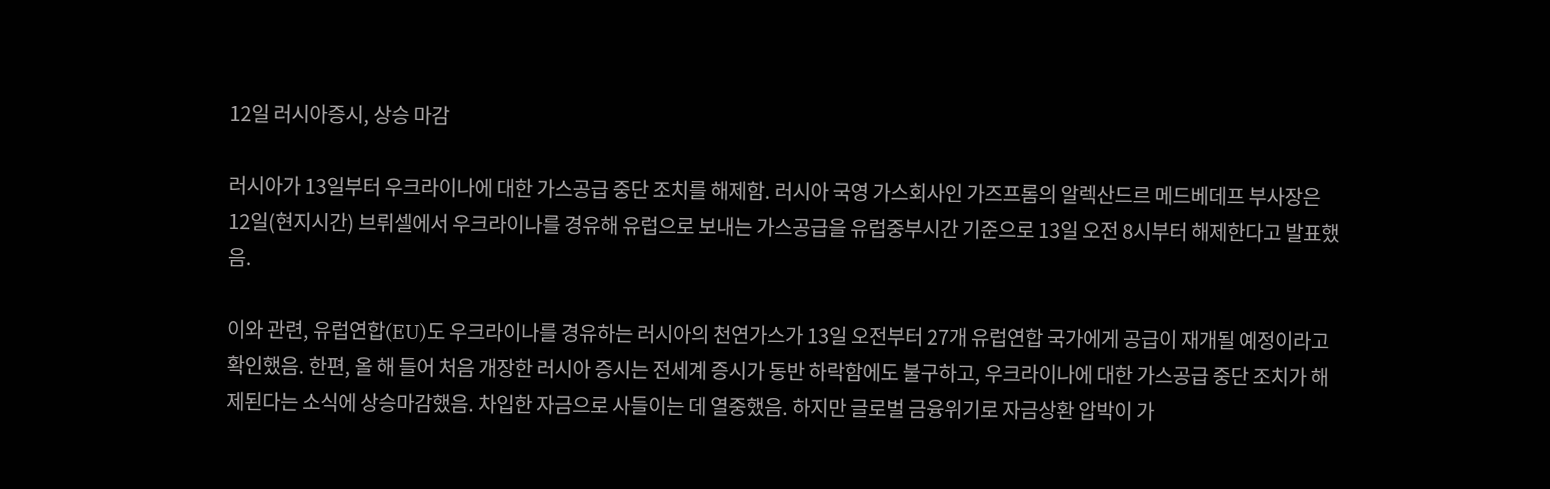12일 러시아증시, 상승 마감

러시아가 13일부터 우크라이나에 대한 가스공급 중단 조치를 해제함. 러시아 국영 가스회사인 가즈프롬의 알렉산드르 메드베데프 부사장은 12일(현지시간) 브뤼셀에서 우크라이나를 경유해 유럽으로 보내는 가스공급을 유럽중부시간 기준으로 13일 오전 8시부터 해제한다고 발표했음.

이와 관련, 유럽연합(EU)도 우크라이나를 경유하는 러시아의 천연가스가 13일 오전부터 27개 유럽연합 국가에게 공급이 재개될 예정이라고 확인했음. 한편, 올 해 들어 처음 개장한 러시아 증시는 전세계 증시가 동반 하락함에도 불구하고, 우크라이나에 대한 가스공급 중단 조치가 해제된다는 소식에 상승마감했음. 차입한 자금으로 사들이는 데 열중했음. 하지만 글로벌 금융위기로 자금상환 압박이 가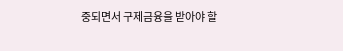중되면서 구제금융을 받아야 할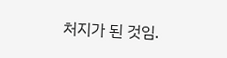처지가 된 것임.